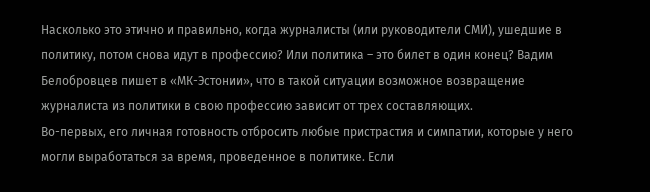Насколько это этично и правильно, когда журналисты (или руководители СМИ), ушедшие в политику, потом снова идут в профессию? Или политика – это билет в один конец? Вадим Белобровцев пишет в «МК-Эстонии», что в такой ситуации возможное возвращение журналиста из политики в свою профессию зависит от трех составляющих.
Во-первых, его личная готовность отбросить любые пристрастия и симпатии, которые у него могли выработаться за время, проведенное в политике. Если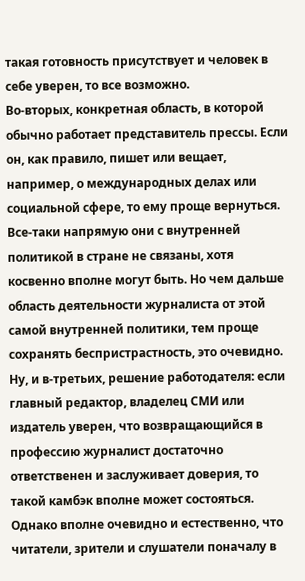такая готовность присутствует и человек в себе уверен, то все возможно.
Во-вторых, конкретная область, в которой обычно работает представитель прессы. Если он, как правило, пишет или вещает, например, о международных делах или социальной сфере, то ему проще вернуться. Все-таки напрямую они с внутренней политикой в стране не связаны, хотя косвенно вполне могут быть. Но чем дальше область деятельности журналиста от этой самой внутренней политики, тем проще сохранять беспристрастность, это очевидно.
Ну, и в-третьих, решение работодателя: если главный редактор, владелец СМИ или издатель уверен, что возвращающийся в профессию журналист достаточно ответственен и заслуживает доверия, то такой камбэк вполне может состояться.
Однако вполне очевидно и естественно, что читатели, зрители и слушатели поначалу в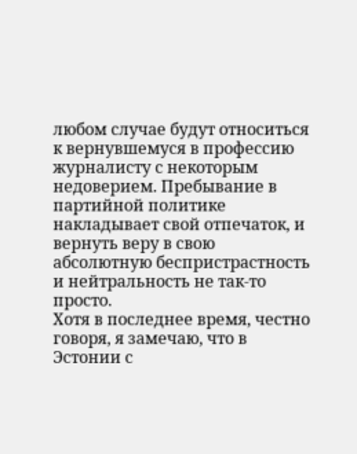любом случае будут относиться к вернувшемуся в профессию журналисту с некоторым недоверием. Пребывание в партийной политике накладывает свой отпечаток, и вернуть веру в свою абсолютную беспристрастность и нейтральность не так-то просто.
Хотя в последнее время, честно говоря, я замечаю, что в Эстонии с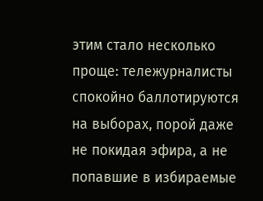этим стало несколько проще: тележурналисты спокойно баллотируются на выборах, порой даже не покидая эфира, а не попавшие в избираемые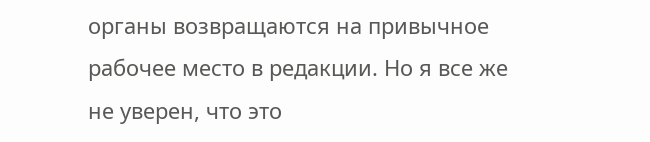органы возвращаются на привычное рабочее место в редакции. Но я все же не уверен, что это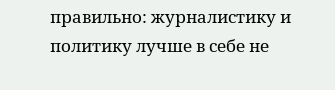правильно: журналистику и политику лучше в себе не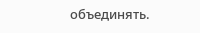объединять.